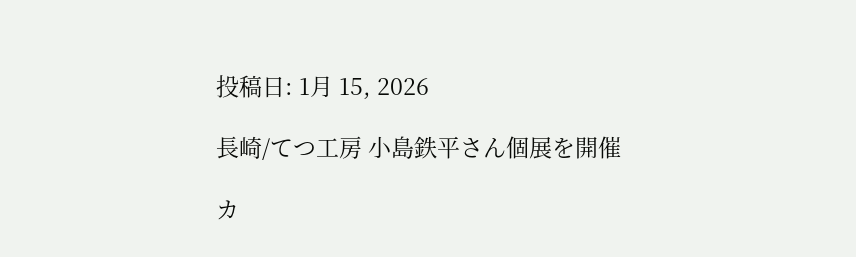投稿日: 1月 15, 2026

長崎/てつ工房 小島鉄平さん個展を開催

カ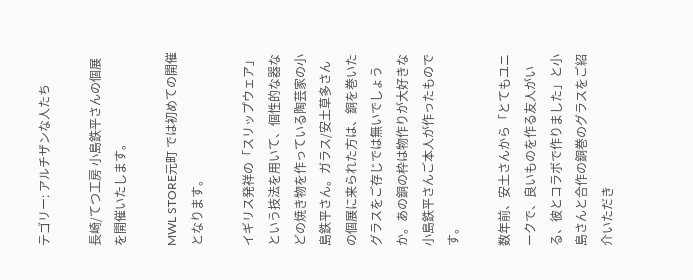テゴリー: アルチザンな人たち

長崎/てつ工房 小島鉄平さんの個展を開催いたします。

MWL STORE元町 では初めての開催となります。

イギリス発祥の「スリップウェア」という技法を用いて、個性的な器などの焼き物を作っている陶芸家の小島鉄平さん。ガラス/安土草多さんの個展に来られた方は、銅を巻いたグラスをご存じでは無いでしょうか。あの銅の枠は物作りが大好きな小島鉄平さんご本人が作ったものです。

数年前、安土さんから「とてもユニークで、良いものを作る友人がいる、彼とコラボで作りました」と小島さんと合作の銅巻のグラスをご紹介いただき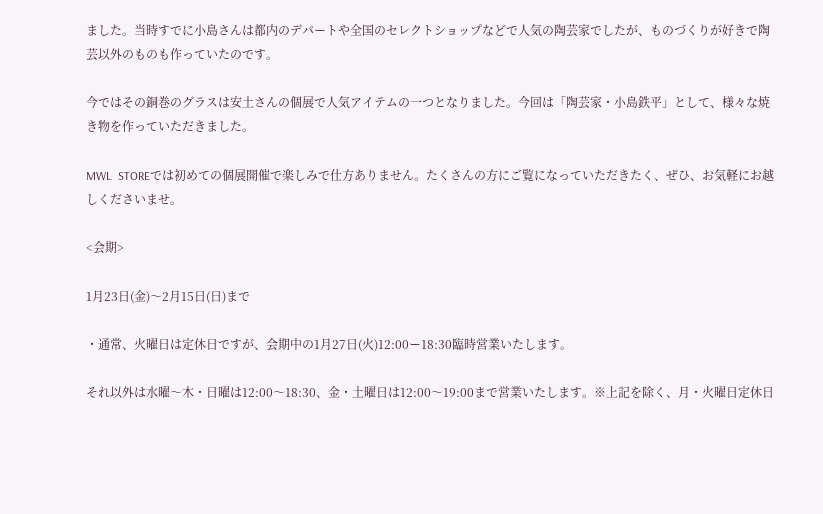ました。当時すでに小島さんは都内のデパートや全国のセレクトショップなどで人気の陶芸家でしたが、ものづくりが好きで陶芸以外のものも作っていたのです。

今ではその銅巻のグラスは安土さんの個展で人気アイテムの一つとなりました。今回は「陶芸家・小島鉄平」として、様々な焼き物を作っていただきました。

MWL  STOREでは初めての個展開催で楽しみで仕方ありません。たくさんの方にご覧になっていただきたく、ぜひ、お気軽にお越しくださいませ。

<会期>

1月23日(金)〜2月15日(日)まで

・通常、火曜日は定休日ですが、会期中の1月27日(火)12:00ー18:30臨時営業いたします。

それ以外は水曜〜木・日曜は12:00〜18:30、金・土曜日は12:00〜19:00まで営業いたします。※上記を除く、月・火曜日定休日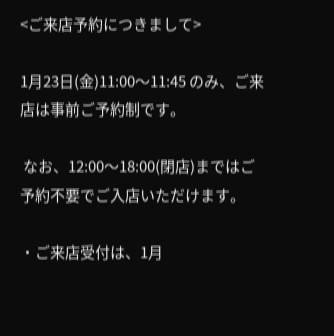<ご来店予約につきまして>

1月23日(金)11:00〜11:45 のみ、ご来店は事前ご予約制です。

 なお、12:00〜18:00(閉店)まではご予約不要でご入店いただけます。

・ご来店受付は、1月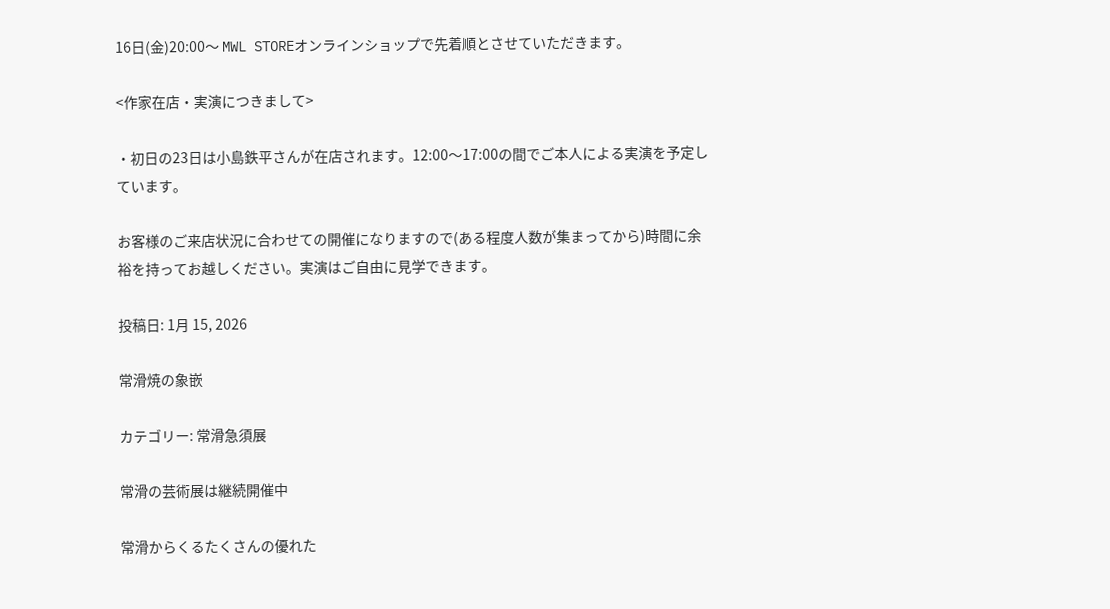16日(金)20:00〜 MWL STOREオンラインショップで先着順とさせていただきます。

<作家在店・実演につきまして>

・初日の23日は小島鉄平さんが在店されます。12:00〜17:00の間でご本人による実演を予定しています。

お客様のご来店状況に合わせての開催になりますので(ある程度人数が集まってから)時間に余裕を持ってお越しください。実演はご自由に見学できます。

投稿日: 1月 15, 2026

常滑焼の象嵌

カテゴリー: 常滑急須展

常滑の芸術展は継続開催中

常滑からくるたくさんの優れた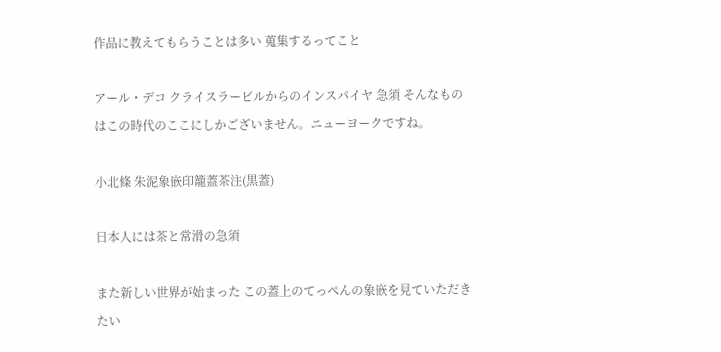作品に教えてもらうことは多い 蒐集するってこと

アール・デコ クライスラービルからのインスパイヤ 急須 そんなものはこの時代のここにしかございません。ニューヨークですね。

小北條 朱泥象嵌印籠蓋茶注(黒蓋)

日本人には茶と常滑の急須

また新しい世界が始まった この蓋上のてっぺんの象嵌を見ていただきたい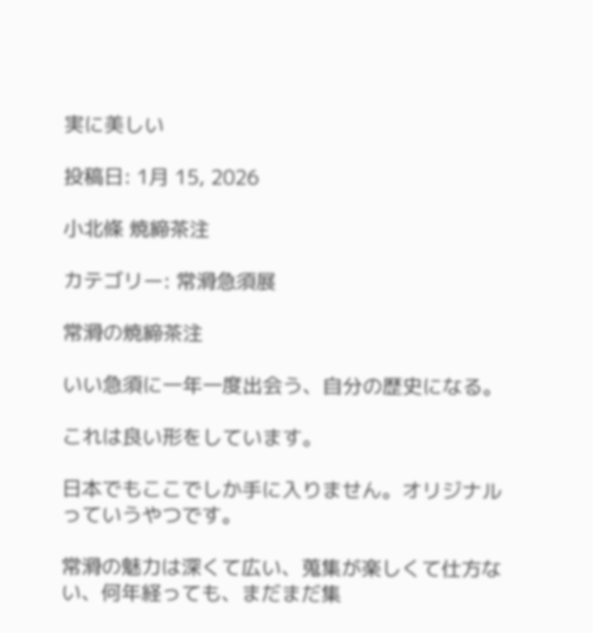実に美しい

投稿日: 1月 15, 2026

小北條 焼締茶注

カテゴリー: 常滑急須展

常滑の焼締茶注

いい急須に一年一度出会う、自分の歴史になる。

これは良い形をしています。

日本でもここでしか手に入りません。オリジナルっていうやつです。

常滑の魅力は深くて広い、蒐集が楽しくて仕方ない、何年経っても、まだまだ集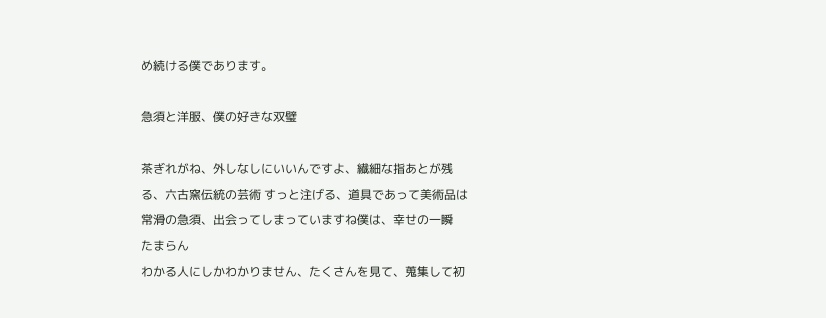め続ける僕であります。

急須と洋服、僕の好きな双璧

茶ぎれがね、外しなしにいいんですよ、繊細な指あとが残る、六古窯伝統の芸術 すっと注げる、道具であって美術品は常滑の急須、出会ってしまっていますね僕は、幸せの一瞬
たまらん
わかる人にしかわかりません、たくさんを見て、蒐集して初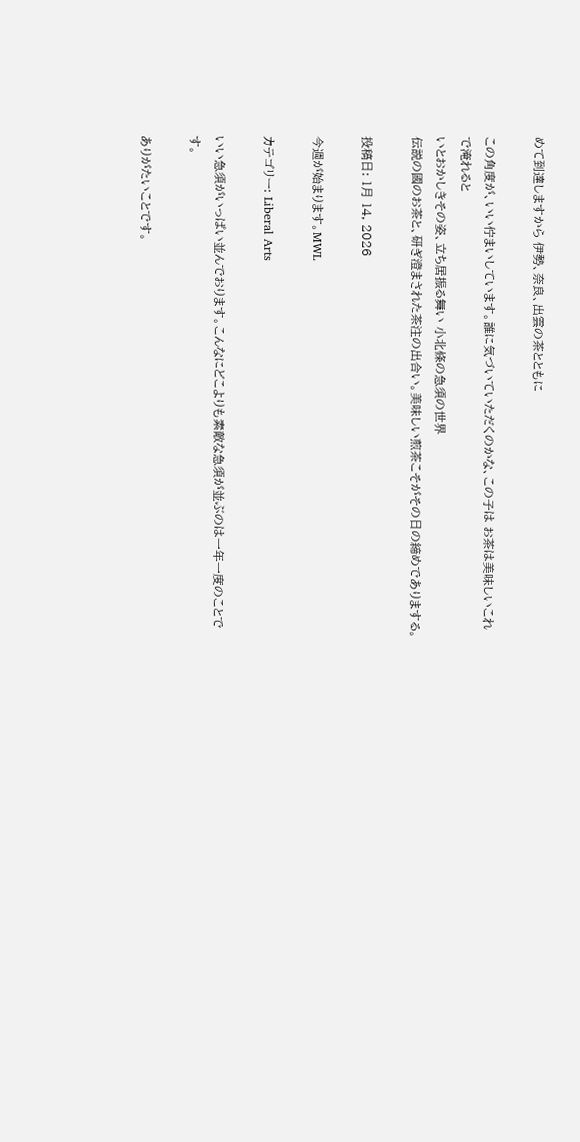めて到達しますから 伊勢、奈良、出雲の茶とともに

この角度が、いい佇まいしています。誰に気づいていただくのかな、この子は お茶は美味しいこれで淹れると
いとおかしきその姿、立ち居振る舞い 小北條の急須の世界
伝説の國のお茶と、研ぎ澄まされた茶注の出合い。美味しい煎茶こそがその日の締めでありまする。

投稿日: 1月 14, 2026

今週が始まります。MWL

カテゴリー: Liberal Arts

いい急須がいっぱい並んでおります。こんなにどこよりも素敵な急須が並ぶのは一年一度のことです。

ありがたいことです。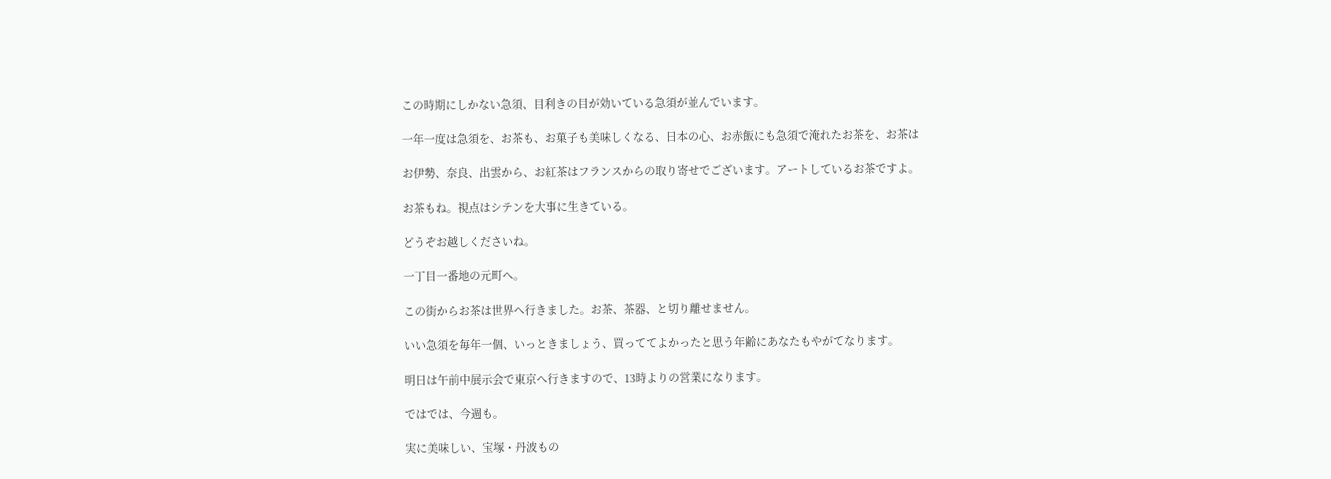この時期にしかない急須、目利きの目が効いている急須が並んでいます。

一年一度は急須を、お茶も、お菓子も美味しくなる、日本の心、お赤飯にも急須で淹れたお茶を、お茶は

お伊勢、奈良、出雲から、お紅茶はフランスからの取り寄せでございます。アートしているお茶ですよ。

お茶もね。視点はシテンを大事に生きている。

どうぞお越しくださいね。

一丁目一番地の元町へ。

この街からお茶は世界へ行きました。お茶、茶器、と切り離せません。

いい急須を毎年一個、いっときましょう、買っててよかったと思う年齢にあなたもやがてなります。

明日は午前中展示会で東京へ行きますので、13時よりの営業になります。

ではでは、今週も。

実に美味しい、宝塚・丹波もの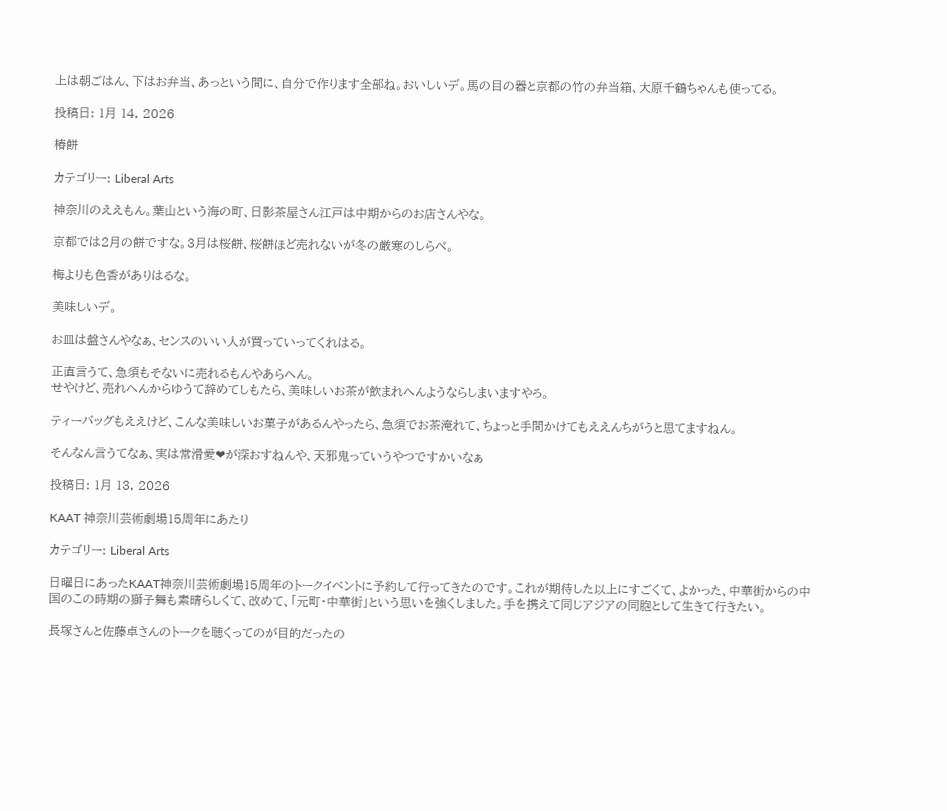上は朝ごはん、下はお弁当、あっという間に、自分で作ります全部ね。おいしいデ。馬の目の器と京都の竹の弁当箱、大原千鶴ちゃんも使ってる。

投稿日: 1月 14, 2026

椿餅

カテゴリー: Liberal Arts

神奈川のええもん。葉山という海の町、日影茶屋さん江戸は中期からのお店さんやな。

京都では2月の餅ですな。3月は桜餅、桜餅ほど売れないが冬の厳寒のしらべ。

梅よりも色香がありはるな。

美味しいデ。

お皿は盤さんやなぁ、センスのいい人が買っていってくれはる。

正直言うて、急須もそないに売れるもんやあらへん。
せやけど、売れへんからゆうて辞めてしもたら、美味しいお茶が飲まれへんようならしまいますやろ。

ティーバッグもええけど、こんな美味しいお菓子があるんやったら、急須でお茶淹れて、ちょっと手間かけてもええんちがうと思てますねん。

そんなん言うてなぁ、実は常滑愛❤が深おすねんや、天邪鬼っていうやつですかいなぁ

投稿日: 1月 13, 2026

KAAT 神奈川芸術劇場15周年にあたり

カテゴリー: Liberal Arts

日曜日にあったKAAT神奈川芸術劇場15周年のトークイベントに予約して行ってきたのです。これが期待した以上にすごくて、よかった、中華街からの中国のこの時期の獅子舞も素晴らしくて、改めて、「元町・中華街」という思いを強くしました。手を携えて同じアジアの同胞として生きて行きたい。

長塚さんと佐藤卓さんのトークを聴くってのが目的だったの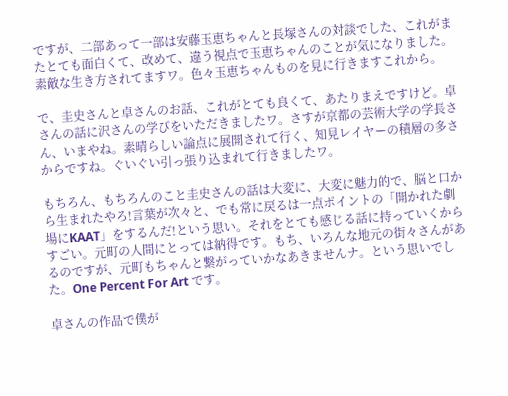ですが、二部あって一部は安藤玉恵ちゃんと長塚さんの対談でした、これがまたとても面白くて、改めて、違う視点で玉恵ちゃんのことが気になりました。素敵な生き方されてますワ。色々玉恵ちゃんものを見に行きますこれから。

で、圭史さんと卓さんのお話、これがとても良くて、あたりまえですけど。卓さんの話に沢さんの学びをいただきましたワ。さすが京都の芸術大学の学長さん、いまやね。素晴らしい論点に展開されて行く、知見レイヤーの積層の多さからですね。ぐいぐい引っ張り込まれて行きましたワ。

もちろん、もちろんのこと圭史さんの話は大変に、大変に魅力的で、脳と口から生まれたやろ!言葉が次々と、でも常に戻るは一点ポイントの「開かれた劇場にKAAT」をするんだ!という思い。それをとても感じる話に持っていくからすごい。元町の人間にとっては納得です。もち、いろんな地元の街々さんがあるのですが、元町もちゃんと繋がっていかなあきませんナ。という思いでした。One Percent For Art です。

卓さんの作品で僕が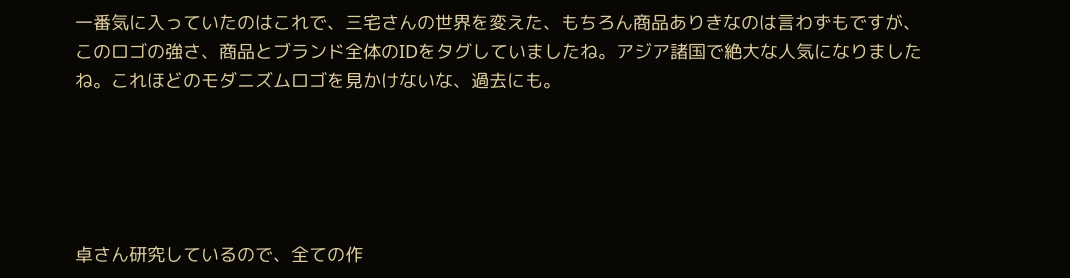一番気に入っていたのはこれで、三宅さんの世界を変えた、もちろん商品ありきなのは言わずもですが、このロゴの強さ、商品とブランド全体のIDをタグしていましたね。アジア諸国で絶大な人気になりましたね。これほどのモダニズムロゴを見かけないな、過去にも。





卓さん研究しているので、全ての作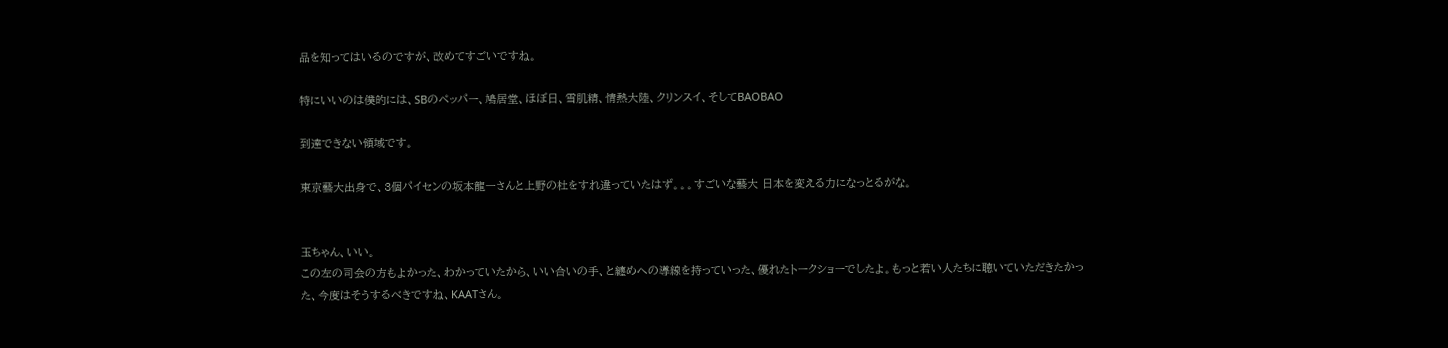品を知ってはいるのですが、改めてすごいですね。

特にいいのは僕的には、SBのペッパー、鳩居堂、ほぼ日、雪肌精、情熱大陸、クリンスイ、そしてBAOBAO

到達できない領域です。

東京藝大出身で、3個パイセンの坂本龍一さんと上野の杜をすれ違っていたはず。。。すごいな藝大 日本を変える力になっとるがな。


玉ちゃん、いい。
この左の司会の方もよかった、わかっていたから、いい合いの手、と纏めへの導線を持っていった、優れたトークショーでしたよ。もっと若い人たちに聴いていただきたかった、今度はそうするべきですね、KAATさん。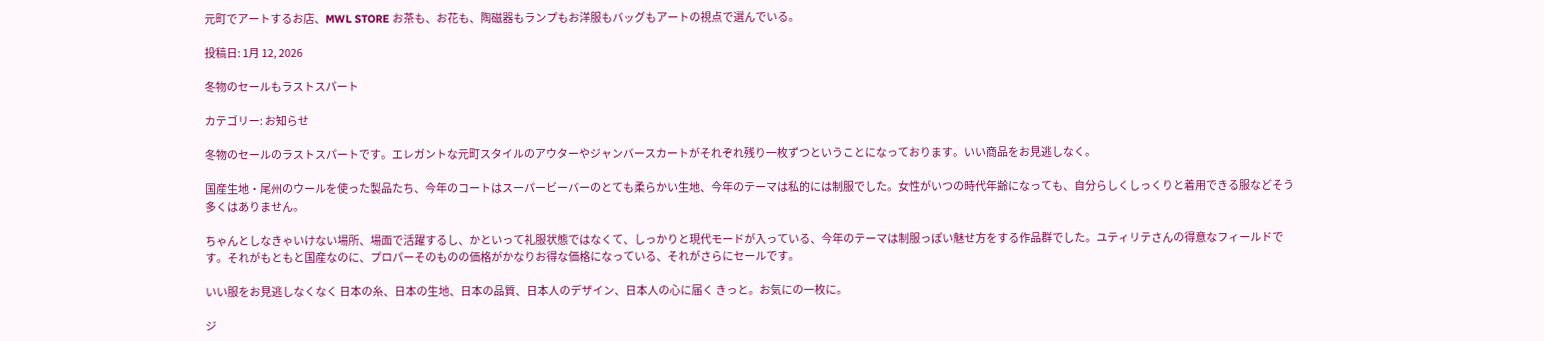元町でアートするお店、MWL STORE お茶も、お花も、陶磁器もランプもお洋服もバッグもアートの視点で選んでいる。

投稿日: 1月 12, 2026

冬物のセールもラストスパート

カテゴリー: お知らせ

冬物のセールのラストスパートです。エレガントな元町スタイルのアウターやジャンバースカートがそれぞれ残り一枚ずつということになっております。いい商品をお見逃しなく。

国産生地・尾州のウールを使った製品たち、今年のコートはスーパービーバーのとても柔らかい生地、今年のテーマは私的には制服でした。女性がいつの時代年齢になっても、自分らしくしっくりと着用できる服などそう多くはありません。

ちゃんとしなきゃいけない場所、場面で活躍するし、かといって礼服状態ではなくて、しっかりと現代モードが入っている、今年のテーマは制服っぽい魅せ方をする作品群でした。ユティリテさんの得意なフィールドです。それがもともと国産なのに、プロパーそのものの価格がかなりお得な価格になっている、それがさらにセールです。

いい服をお見逃しなくなく 日本の糸、日本の生地、日本の品質、日本人のデザイン、日本人の心に届く きっと。お気にの一枚に。

ジ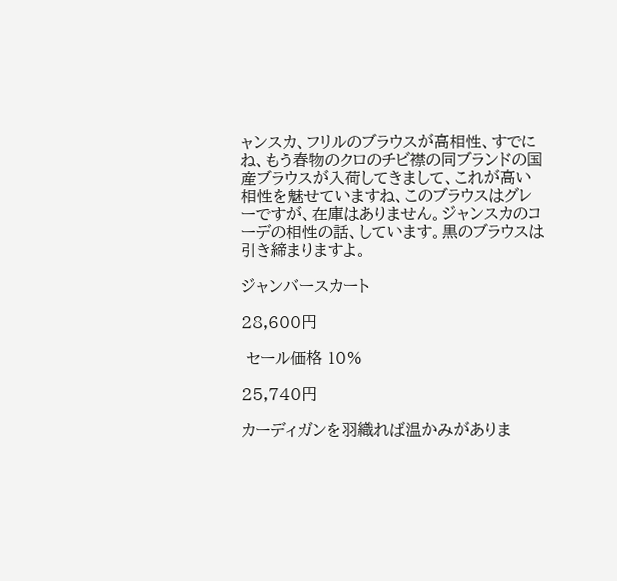ャンスカ、フリルのブラウスが高相性、すでにね、もう春物のクロのチビ襟の同ブランドの国産ブラウスが入荷してきまして、これが高い相性を魅せていますね、このブラウスはグレーですが、在庫はありません。ジャンスカのコーデの相性の話、しています。黒のブラウスは引き締まりますよ。

ジャンバースカート

28,600円

 セール価格 10%

25,740円

カーディガンを羽織れば温かみがありま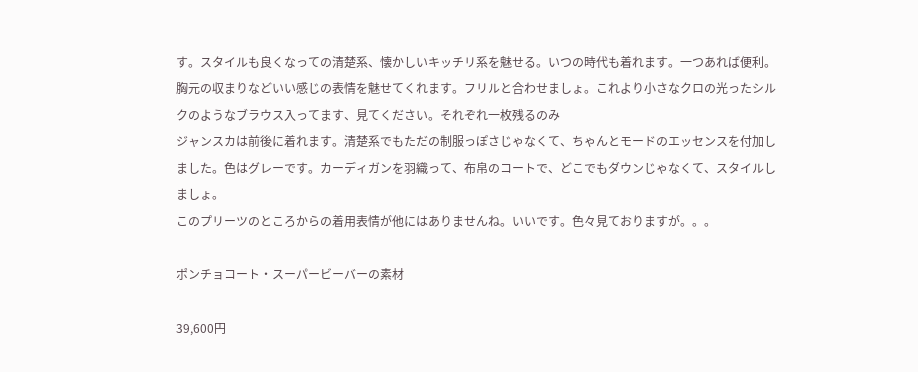す。スタイルも良くなっての清楚系、懐かしいキッチリ系を魅せる。いつの時代も着れます。一つあれば便利。
胸元の収まりなどいい感じの表情を魅せてくれます。フリルと合わせましょ。これより小さなクロの光ったシルクのようなブラウス入ってます、見てください。それぞれ一枚残るのみ
ジャンスカは前後に着れます。清楚系でもただの制服っぽさじゃなくて、ちゃんとモードのエッセンスを付加しました。色はグレーです。カーディガンを羽織って、布帛のコートで、どこでもダウンじゃなくて、スタイルしましょ。
このプリーツのところからの着用表情が他にはありませんね。いいです。色々見ておりますが。。。

ポンチョコート・スーパービーバーの素材

39,600円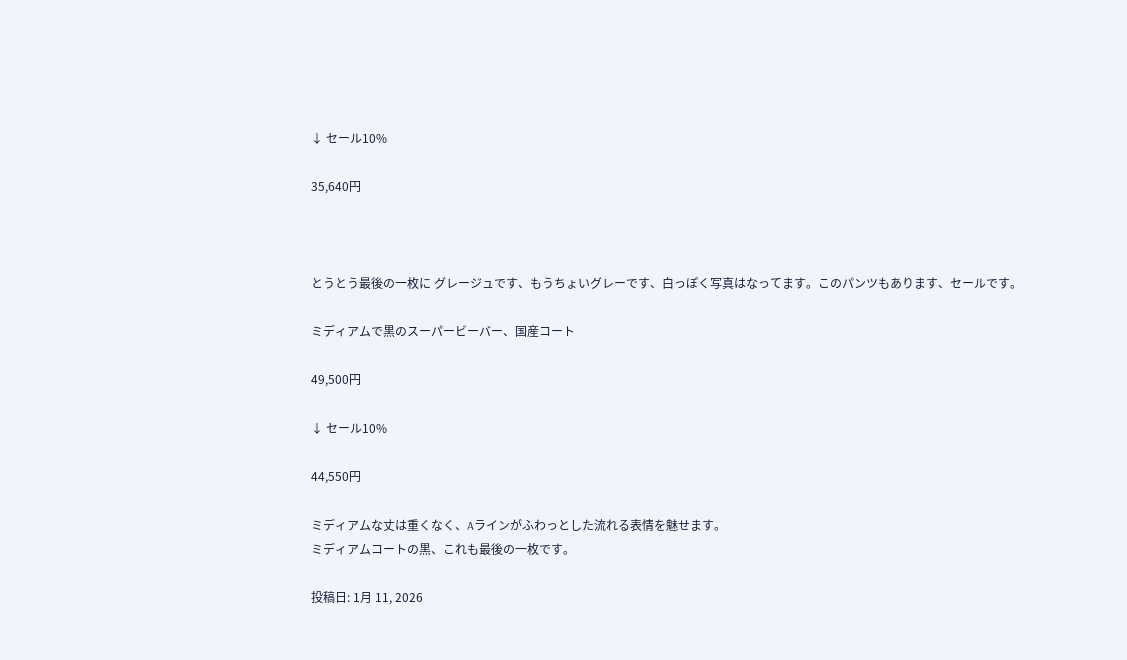↓ セール10%

35,640円



とうとう最後の一枚に グレージュです、もうちょいグレーです、白っぽく写真はなってます。このパンツもあります、セールです。

ミディアムで黒のスーパービーバー、国産コート

49,500円

↓ セール10%

44,550円

ミディアムな丈は重くなく、Aラインがふわっとした流れる表情を魅せます。
ミディアムコートの黒、これも最後の一枚です。

投稿日: 1月 11, 2026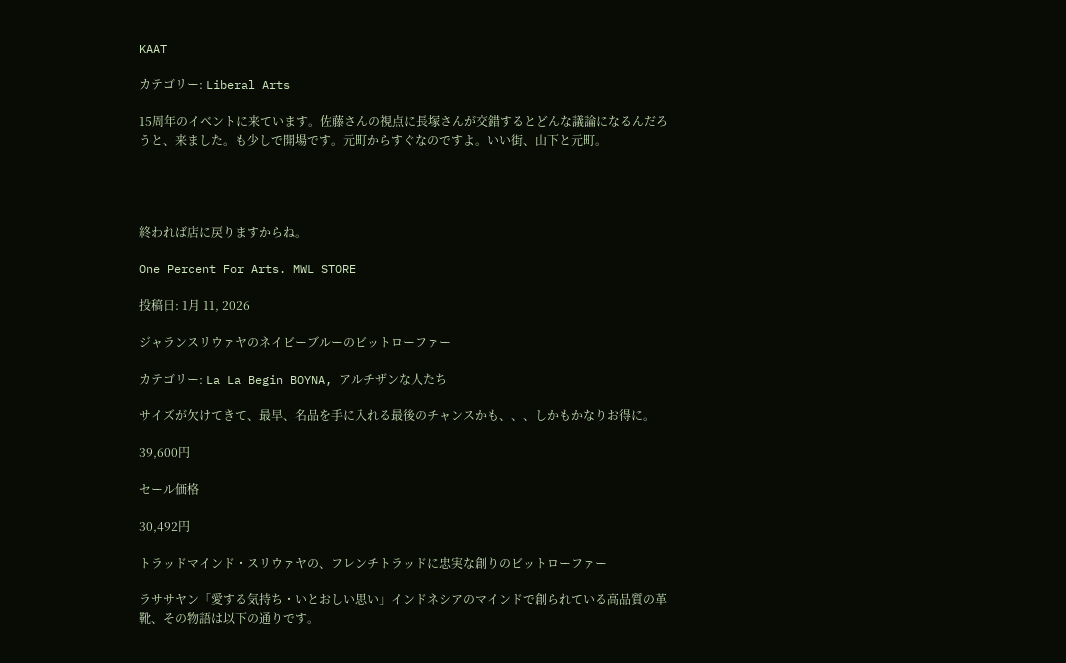KAAT

カテゴリー: Liberal Arts

15周年のイベントに来ています。佐藤さんの視点に長塚さんが交錯するとどんな議論になるんだろうと、来ました。も少しで開場です。元町からすぐなのですよ。いい街、山下と元町。




終われば店に戻りますからね。

One Percent For Arts. MWL STORE

投稿日: 1月 11, 2026

ジャランスリウァヤのネイビーブルーのビットローファー

カテゴリー: La La Begin BOYNA, アルチザンな人たち

サイズが欠けてきて、最早、名品を手に入れる最後のチャンスかも、、、しかもかなりお得に。

39,600円

セール価格

30,492円

トラッドマインド・スリウァヤの、フレンチトラッドに忠実な創りのビットローファー

ラササヤン「愛する気持ち・いとおしい思い」インドネシアのマインドで創られている高品質の革靴、その物語は以下の通りです。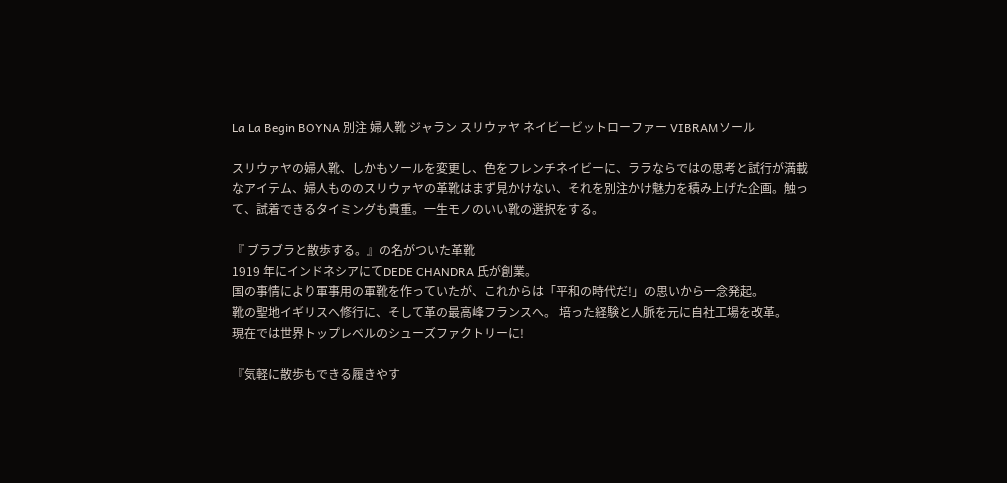La La Begin BOYNA 別注 婦人靴 ジャラン スリウァヤ ネイビービットローファー VIBRAMソール

スリウァヤの婦人靴、しかもソールを変更し、色をフレンチネイビーに、ララならではの思考と試行が満載なアイテム、婦人もののスリウァヤの革靴はまず見かけない、それを別注かけ魅力を積み上げた企画。触って、試着できるタイミングも貴重。一生モノのいい靴の選択をする。

『 ブラブラと散歩する。』の名がついた革靴
1919 年にインドネシアにてDEDE CHANDRA 氏が創業。
国の事情により軍事用の軍靴を作っていたが、これからは「平和の時代だ!」の思いから一念発起。
靴の聖地イギリスへ修行に、そして革の最高峰フランスへ。 培った経験と人脈を元に自社工場を改革。
現在では世界トップレベルのシューズファクトリーに!

『気軽に散歩もできる履きやす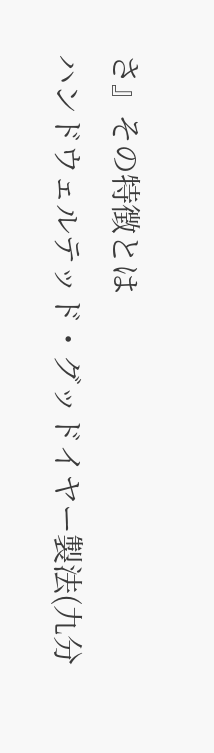さ』その特徴とは
ハンドウェルテッド・グッドイヤー製法(九分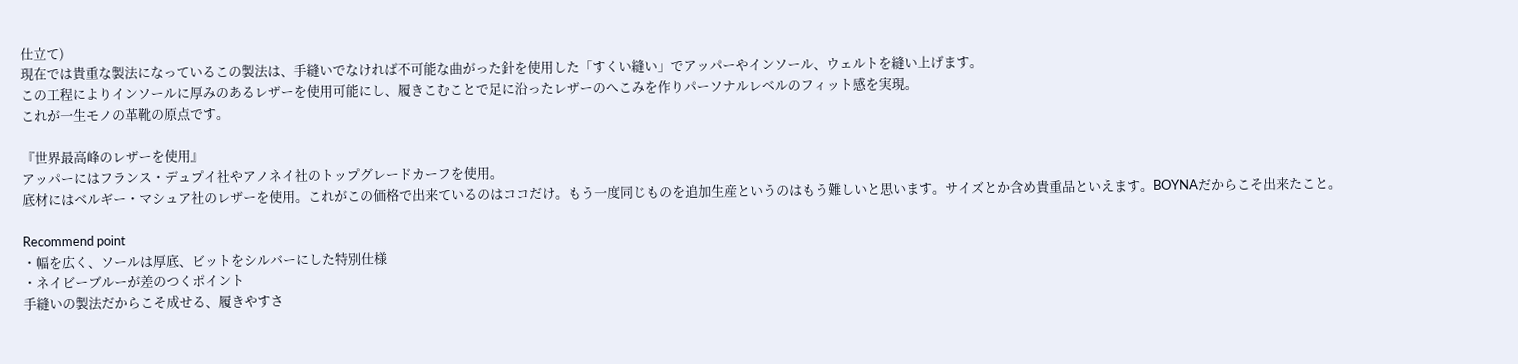仕立て)
現在では貴重な製法になっているこの製法は、手縫いでなければ不可能な曲がった針を使用した「すくい縫い」でアッパーやインソール、ウェルトを縫い上げます。
この工程によりインソールに厚みのあるレザーを使用可能にし、履きこむことで足に沿ったレザーのへこみを作りパーソナルレベルのフィット感を実現。
これが一生モノの革靴の原点です。

『世界最高峰のレザーを使用』
アッパーにはフランス・デュプイ社やアノネイ社のトップグレードカーフを使用。
底材にはベルギー・マシュア社のレザーを使用。これがこの価格で出来ているのはココだけ。もう一度同じものを追加生産というのはもう難しいと思います。サイズとか含め貴重品といえます。BOYNAだからこそ出来たこと。

Recommend point
・幅を広く、ソールは厚底、ビットをシルバーにした特別仕様
・ネイビーブルーが差のつくポイント
手縫いの製法だからこそ成せる、履きやすさ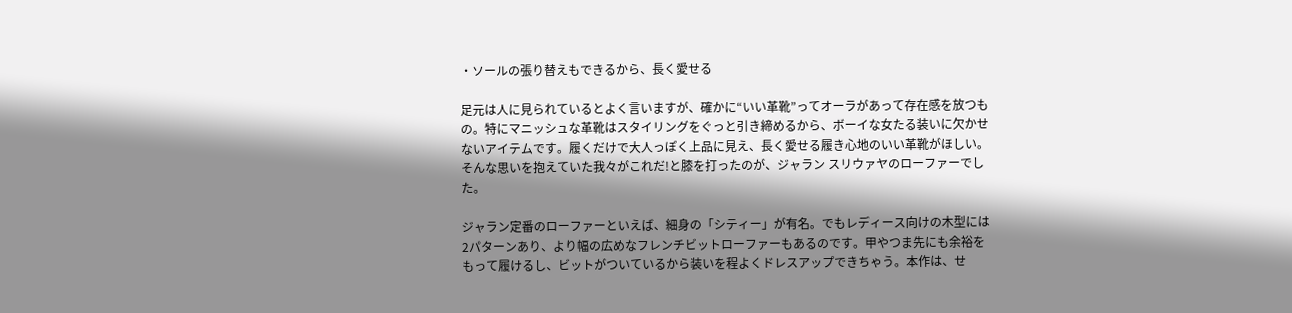・ソールの張り替えもできるから、長く愛せる

足元は人に見られているとよく言いますが、確かに“いい革靴”ってオーラがあって存在感を放つもの。特にマニッシュな革靴はスタイリングをぐっと引き締めるから、ボーイな女たる装いに欠かせないアイテムです。履くだけで大人っぽく上品に見え、長く愛せる履き心地のいい革靴がほしい。そんな思いを抱えていた我々がこれだ!と膝を打ったのが、ジャラン スリウァヤのローファーでした。

ジャラン定番のローファーといえば、細身の「シティー」が有名。でもレディース向けの木型には2パターンあり、より幅の広めなフレンチビットローファーもあるのです。甲やつま先にも余裕をもって履けるし、ビットがついているから装いを程よくドレスアップできちゃう。本作は、せ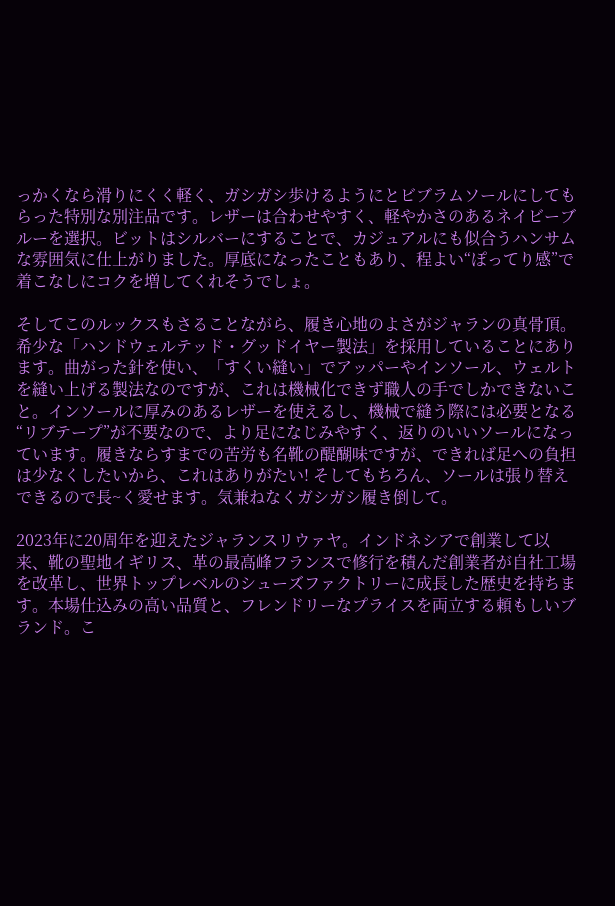っかくなら滑りにくく軽く、ガシガシ歩けるようにとビブラムソールにしてもらった特別な別注品です。レザーは合わせやすく、軽やかさのあるネイビーブルーを選択。ビットはシルバーにすることで、カジュアルにも似合うハンサムな雰囲気に仕上がりました。厚底になったこともあり、程よい“ぽってり感”で着こなしにコクを増してくれそうでしょ。

そしてこのルックスもさることながら、履き心地のよさがジャランの真骨頂。希少な「ハンドウェルテッド・グッドイヤー製法」を採用していることにあります。曲がった針を使い、「すくい縫い」でアッパーやインソール、ウェルトを縫い上げる製法なのですが、これは機械化できず職人の手でしかできないこと。インソールに厚みのあるレザーを使えるし、機械で縫う際には必要となる“リブテープ”が不要なので、より足になじみやすく、返りのいいソールになっています。履きならすまでの苦労も名靴の醍醐味ですが、できれば足への負担は少なくしたいから、これはありがたい! そしてもちろん、ソールは張り替えできるので長~く愛せます。気兼ねなくガシガシ履き倒して。

2023年に20周年を迎えたジャランスリウァヤ。インドネシアで創業して以来、靴の聖地イギリス、革の最高峰フランスで修行を積んだ創業者が自社工場を改革し、世界トップレベルのシューズファクトリーに成長した歴史を持ちます。本場仕込みの高い品質と、フレンドリーなプライスを両立する頼もしいブランド。こ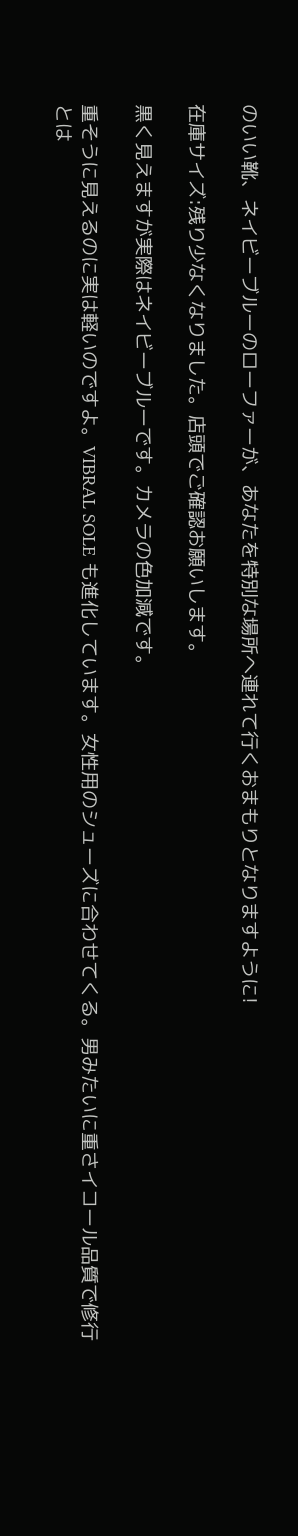のいい靴、ネイビーブルーのローファーが、あなたを特別な場所へ連れて行くおまもりとなりますように!

在庫サイズ:残り少なくなりました。店頭でご確認お願いします。

黒く見えますが実際はネイビーブルーです。カメラの色加減です。

重そうに見えるのに実は軽いのですよ。VIBRAL SOLE も進化しています。女性用のシューズに合わせてくる。男みたいに重さイコール品質で修行とは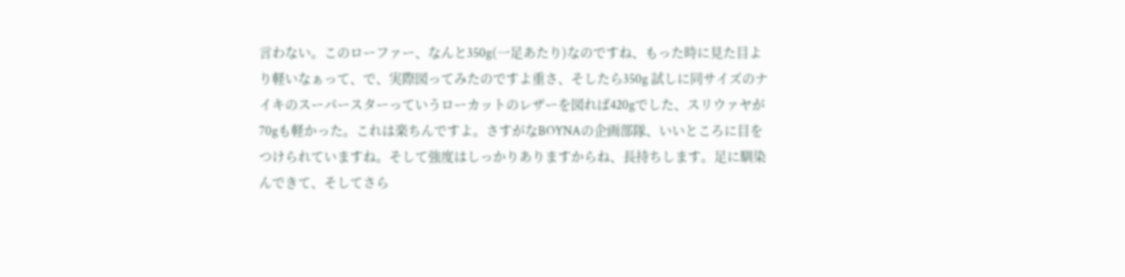言わない。このローファー、なんと350g(一足あたり)なのですね、もった時に見た目より軽いなぁって、で、実際図ってみたのですよ重さ、そしたら350g 試しに同サイズのナイキのスーパースターっていうローカットのレザーを図れば420gでした、スリウァヤが70gも軽かった。これは楽ちんですよ。さすがなBOYNAの企画部隊、いいところに目をつけられていますね。そして強度はしっかりありますからね、長持ちします。足に馴染んできて、そしてさら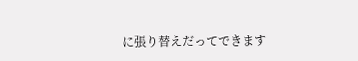に張り替えだってできます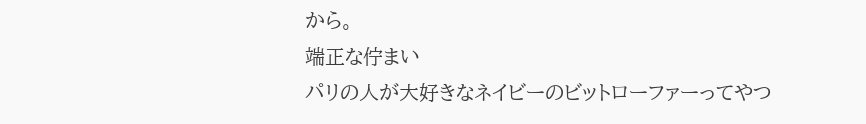から。
端正な佇まい
パリの人が大好きなネイビーのビットローファーってやつ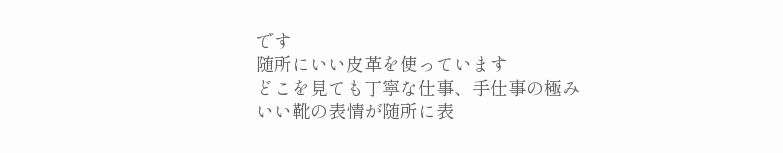です
随所にいい皮革を使っています
どこを見ても丁寧な仕事、手仕事の極み
いい靴の表情が随所に表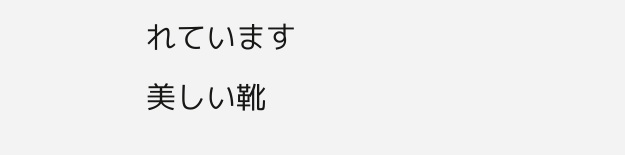れています
美しい靴